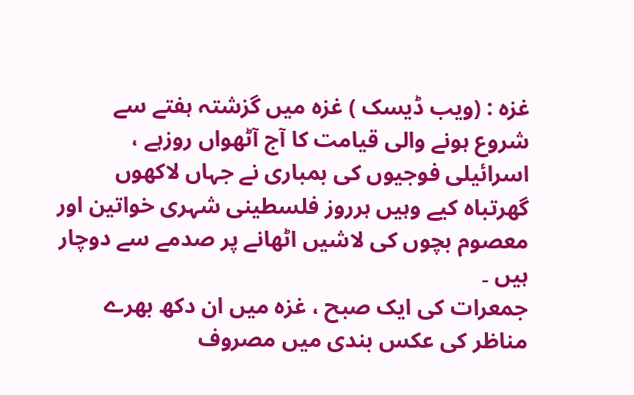غزہ : (ویب ڈیسک ) غزہ میں گزشتہ ہفتے سے شروع ہونے والی قیامت کا آج آٹھواں روزہے ، اسرائیلی فوجیوں کی بمباری نے جہاں لاکھوں گھرتباہ کیے وہیں ہرروز فلسطینی شہری خواتین اور معصوم بچوں کی لاشیں اٹھانے پر صدمے سے دوچار ہیں ۔
جمعرات کی ایک صبح ، غزہ میں ان دکھ بھرے مناظر کی عکس بندی میں مصروف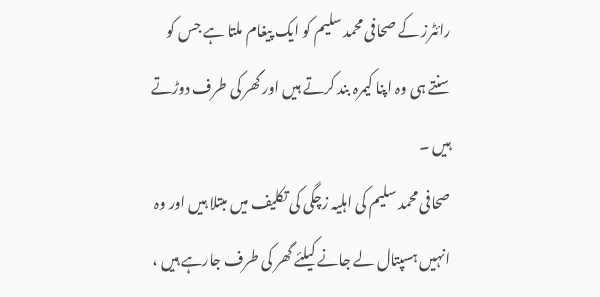رائٹرز کے صحافی محمد سلیم کو ایک پیغام ملتا ہے جس کو سنتے ہی وہ اپنا کیمرہ بند کرتے ہیں اور گھر کی طرف دوڑتے ہیں ۔
صحافی محمد سلیم کی اہلیہ زچگی کی تکلیف میں مبتلا ہیں اور وہ انہیں ہسپتال لے جانے کیلئے گھر کی طرف جارہے ہیں ،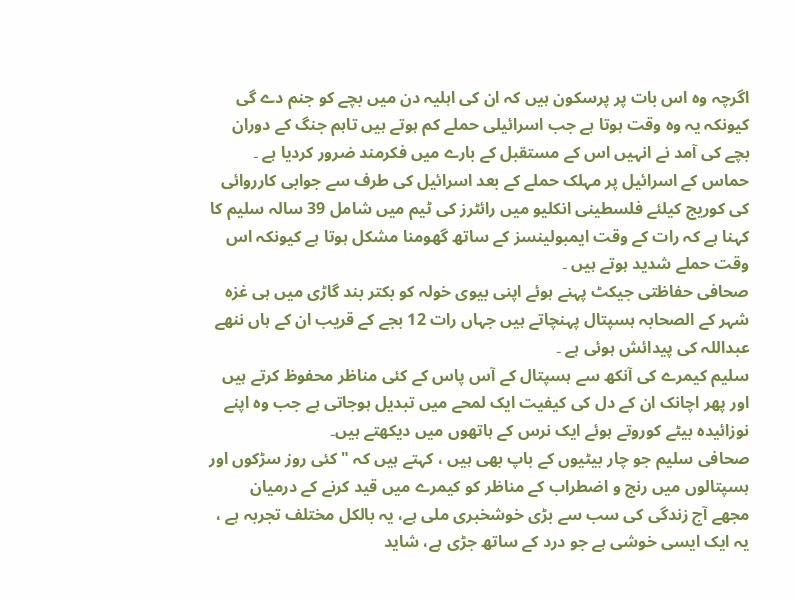اگرچہ وہ اس بات پر پرسکون ہیں کہ ان کی اہلیہ دن میں بچے کو جنم دے گی کیونکہ یہ وہ وقت ہوتا ہے جب اسرائیلی حملے کم ہوتے ہیں تاہم جنگ کے دوران بچے کی آمد نے انہیں اس کے مستقبل کے بارے میں فکرمند ضرور کردیا ہے ۔
حماس کے اسرائیل پر مہلک حملے کے بعد اسرائیل کی طرف سے جوابی کارروائی کی کوریج کیلئے فلسطینی انکلیو میں رائٹرز کی ٹیم میں شامل 39 سالہ سلیم کا کہنا ہے کہ رات کے وقت ایمبولینسز کے ساتھ گھومنا مشکل ہوتا ہے کیونکہ اس وقت حملے شدید ہوتے ہیں ۔
صحافی حفاظتی جیکٹ پہنے ہوئے اپنی بیوی خولہ کو بکتر بند گاڑی میں ہی غزہ شہر کے الصحابہ ہسپتال پہنچاتے ہیں جہاں رات 12 بجے کے قریب ان کے ہاں ننھے عبداللہ کی پیدائش ہوئی ہے ۔
سلیم کیمرے کی آنکھ سے ہسپتال کے آس پاس کے کئی مناظر محفوظ کرتے ہیں اور پھر اچانک ان کے دل کی کیفیت ایک لمحے میں تبدیل ہوجاتی ہے جب وہ اپنے نوزائیدہ بیٹے کوروتے ہوئے ایک نرس کے ہاتھوں میں دیکھتے ہیں۔
صحافی سلیم جو چار بیٹیوں کے باپ بھی ہیں ، کہتے ہیں کہ " کئی روز سڑکوں اور ہسپتالوں میں رنج و اضطراب کے مناظر کو کیمرے میں قید کرنے کے درمیان مجھے آج زندگی کی سب سے بڑی خوشخبری ملی ہے، یہ بالکل مختلف تجربہ ہے ، یہ ایک ایسی خوشی ہے جو درد کے ساتھ جڑی ہے، شاید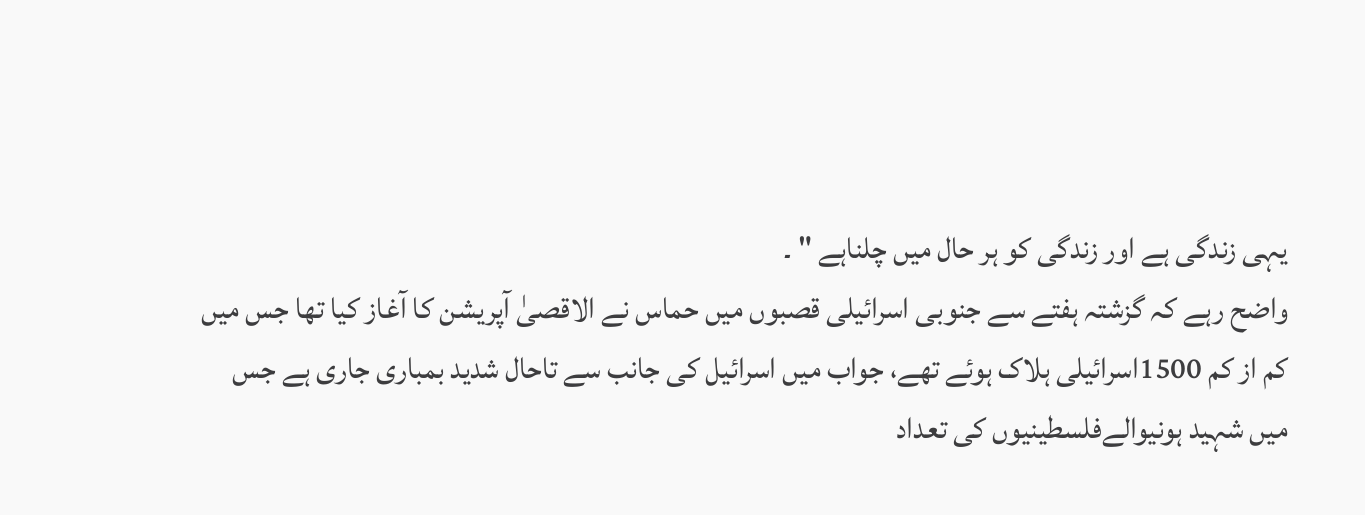یہی زندگی ہے اور زندگی کو ہر حال میں چلناہے " ۔
واضح رہے کہ گزشتہ ہفتے سے جنوبی اسرائیلی قصبوں میں حماس نے الاقصیٰ آپریشن کا آغاز کیا تھا جس میں کم از کم 1500اسرائیلی ہلاک ہوئے تھے، جواب میں اسرائیل کی جانب سے تاحال شدید بمباری جاری ہے جس میں شہید ہونیوالےفلسطینیوں کی تعداد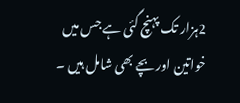2ہزار تک پہنچ گئی ہے جس میں خواتین اور بچے بھی شامل ہیں ۔